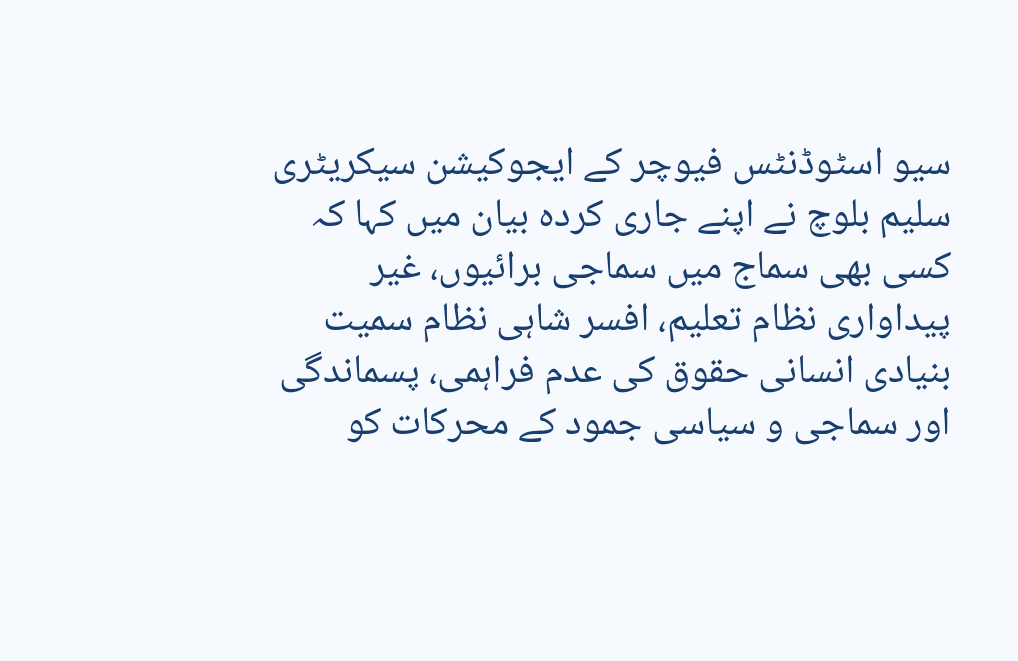سیو اسٹوڈنٹس فیوچر کے ایجوکیشن سیکریٹری سلیم بلوچ نے اپنے جاری کردہ بیان میں کہا کہ کسی بھی سماج میں سماجی برائیوں، غیر پیداواری نظام تعلیم، افسر شاہی نظام سمیت بنیادی انسانی حقوق کی عدم فراہمی، پسماندگی اور سماجی و سیاسی جمود کے محرکات کو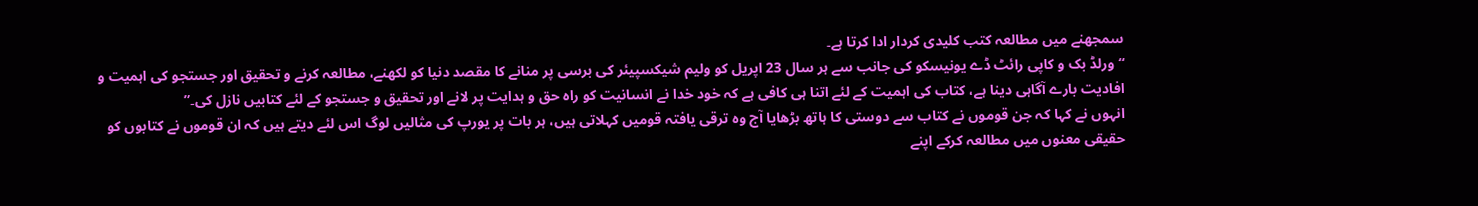سمجھنے میں مطالعہ کتب کلیدی کردار ادا کرتا ہے۔
“ورلڈ بک و کاپی رائٹ ڈے یونیسکو کی جانب سے ہر سال 23 اپریل کو ولیم شیکسپیئر کی برسی پر منانے کا مقصد دنیا کو لکھنے، مطالعہ کرنے و تحقیق اور جستجو کی اہمیت و افادیت بارے آگاہی دینا ہے، کتاب کی اہمیت کے لئے اتنا ہی کافی ہے کہ خود خدا نے انسانیت کو راہ حق و ہدایت پر لانے اور تحقیق و جستجو کے لئے کتابیں نازل کی۔”
انہوں نے کہا کہ جن قوموں نے کتاب سے دوستی کا ہاتھ بڑھایا آج وہ ترقی یافتہ قومیں کہلاتی ہیں، ہر بات پر یورپ کی مثالیں لوگ اس لئے دیتے ہیں کہ ان قوموں نے کتابوں کو حقیقی معنوں میں مطالعہ کرکے اپنے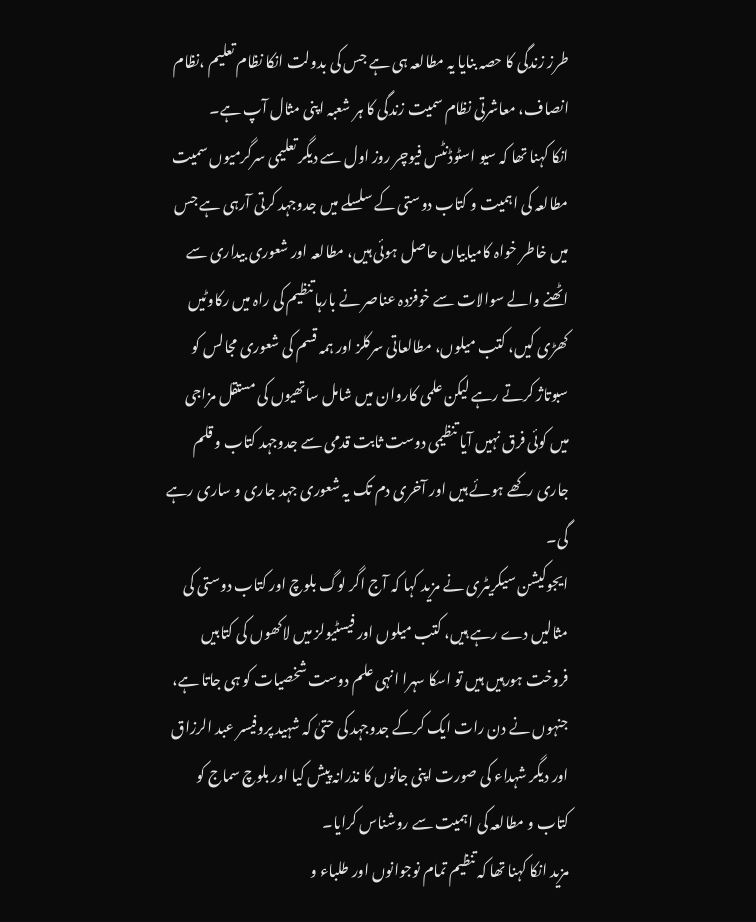طرز زندگی کا حصہ بنایا یہ مطالعہ ہی ہے جس کی بدولت انکا نظام تعلیم ،نظام انصاف، معاشرتی نظام سمیت زندگی کا ہر شعبہ اپنی مثال آپ ہے۔
انکا کہنا تھا کہ سیو اسٹوڈنٹس فیوچر روز اول سے دیگر تعلیمی سرگرمیوں سمیت مطالعہ کی اہمیت و کتاب دوستی کے سلسلے میں جدوجہد کرتی آرہی ہے جس میں خاطر خواہ کامیابیاں حاصل ہوئی ہیں، مطالعہ اور شعوری بیداری سے اٹھنے والے سوالات سے خوفزدہ عناصر نے بارہا تنظیم کی راہ میں رکاوٹیں کھڑی کیں، کتب میلوں، مطالعاتی سرکلز اور ہمہ قسم کی شعوری مجالس کو سبوتاژ کرتے رہے لیکن علمی کاروان میں شامل ساتھیوں کی مستقل مزاجی میں کوئی فرق نہیں آیا تنظیمی دوست ثابت قدمی سے جدوجہد کتاب و قلم جاری رکھے ہوئے ہیں اور آخری دم تک یہ شعوری جہد جاری و ساری رہے گی۔
ایجوکیشن سیکریٹری نے مزید کہا کہ آج اگر لوگ بلوچ اور کتاب دوستی کی مثالیں دے رہے ہیں، کتب میلوں اور فیسٹیولز میں لاکھوں کی کتابیں فروخت ہورہیں ہیں تو اسکا سہرا انہی علم دوست شخصیات کو ہی جاتا ہے، جنہوں نے دن رات ایک کرکے جدوجہد کی حتیٰ کہ شہید پروفیسر عبد الرزاق اور دیگر شہداء کی صورت اپنی جانوں کا نذرانہ پیش کیا اور بلوچ سماج کو کتاب و مطالعہ کی اہمیت سے روشناس کرایا۔
مزید انکا کہنا تھا کہ تنظیم تمام نوجوانوں اور طلباء و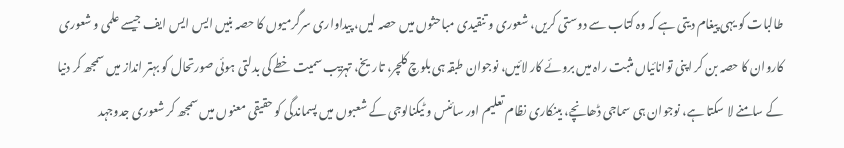طالبات کو یہی پیغام دیتی ہے کہ وہ کتاب سے دوستی کریں، شعوری و تنقیدی مباحثوں میں حصہ لیں، پیداواری سرگرمیوں کا حصہ بنیں ایس ایس ایف جیسے علمی و شعوری کاروان کا حصہ بن کر اپنی توانائیاں مثبت راہ میں بروئے کار لائیں، نوجوان طبقہ ہی بلوچ کلچر، تاریخ، تہزیب سمیت خطے کی بدلتی ہوئی صورتحال کو بہتر انداز میں سمجھ کر دنیا کے سامنے لا سکتا ہے، نوجوان ہی سماجی ڈھانچے، بینکاری نظام تعلیم اور سائنس و ٹیکنالوجی کے شعبوں میں پسماندگی کو حقیقی معنوں میں سمجھ کر شعوری جدوجہد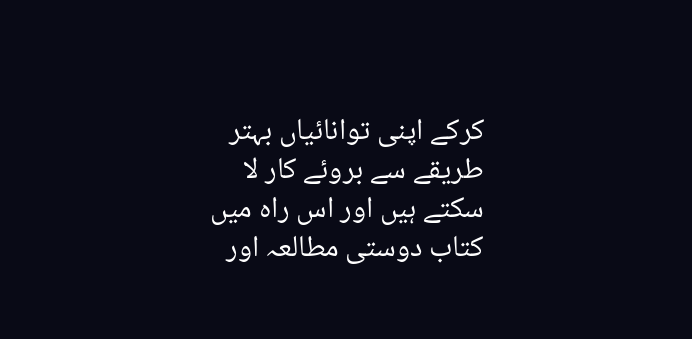کرکے اپنی توانائیاں بہتر طریقے سے بروئے کار لا سکتے ہیں اور اس راہ میں کتاب دوستی مطالعہ اور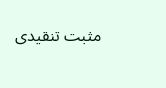مثبت تنقیدی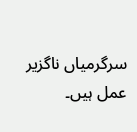سرگرمیاں ناگزیر عمل ہیں۔